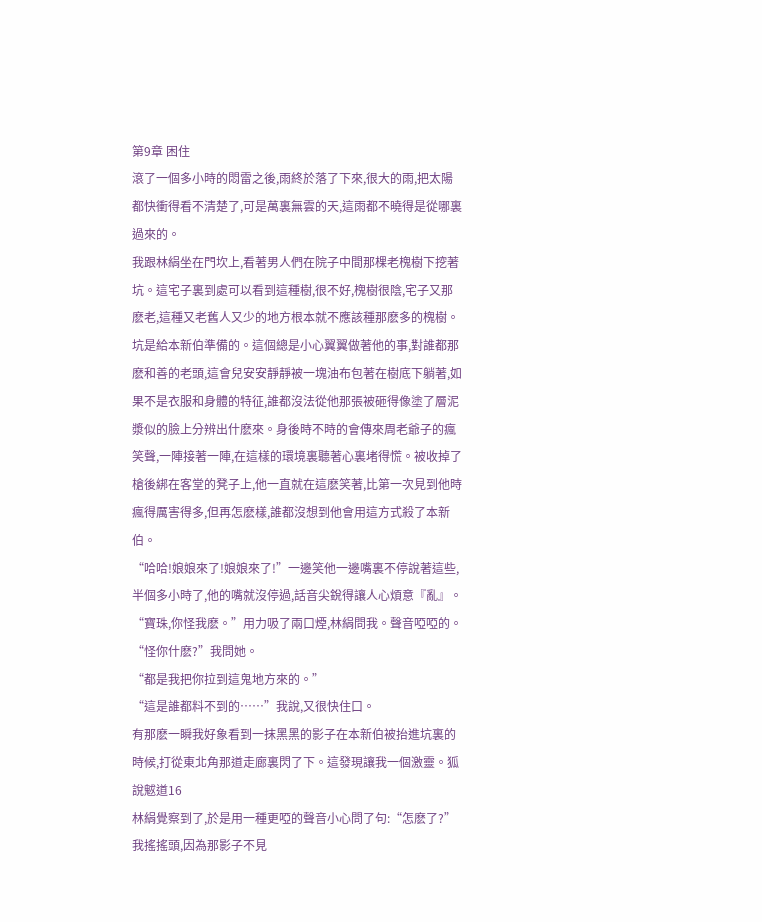第9章 困住
滾了一個多小時的悶雷之後,雨終於落了下來,很大的雨,把太陽都快衝得看不清楚了,可是萬裏無雲的天,這雨都不曉得是從哪裏過來的。
我跟林絹坐在門坎上,看著男人們在院子中間那棵老槐樹下挖著坑。這宅子裏到處可以看到這種樹,很不好,槐樹很陰,宅子又那麽老,這種又老舊人又少的地方根本就不應該種那麽多的槐樹。
坑是給本新伯準備的。這個總是小心翼翼做著他的事,對誰都那麽和善的老頭,這會兒安安靜靜被一塊油布包著在樹底下躺著,如果不是衣服和身體的特征,誰都沒法從他那張被砸得像塗了層泥漿似的臉上分辨出什麽來。身後時不時的會傳來周老爺子的瘋笑聲,一陣接著一陣,在這樣的環境裏聽著心裏堵得慌。被收掉了槍後綁在客堂的凳子上,他一直就在這麽笑著,比第一次見到他時瘋得厲害得多,但再怎麽樣,誰都沒想到他會用這方式殺了本新伯。
“哈哈!娘娘來了!娘娘來了!”一邊笑他一邊嘴裏不停說著這些,半個多小時了,他的嘴就沒停過,話音尖銳得讓人心煩意『亂』。
“寶珠,你怪我麽。”用力吸了兩口煙,林絹問我。聲音啞啞的。
“怪你什麽?”我問她。
“都是我把你拉到這鬼地方來的。”
“這是誰都料不到的……”我說,又很快住口。
有那麽一瞬我好象看到一抹黑黑的影子在本新伯被抬進坑裏的時候,打從東北角那道走廊裏閃了下。這發現讓我一個激靈。狐說魃道16
林絹覺察到了,於是用一種更啞的聲音小心問了句:“怎麽了?”
我搖搖頭,因為那影子不見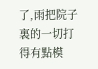了,雨把院子裏的一切打得有點模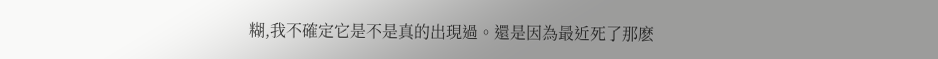糊,我不確定它是不是真的出現過。還是因為最近死了那麽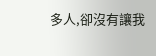多人,卻沒有讓我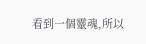看到一個靈魂,所以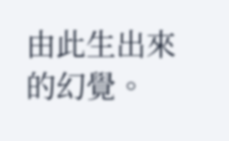由此生出來的幻覺。